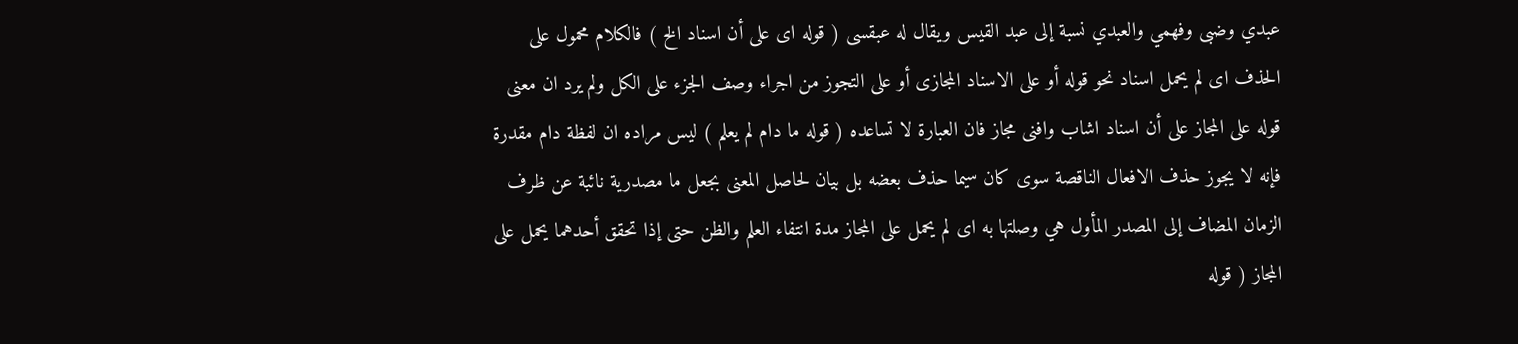عبدي وضبى وفهمي والعبدي نسبة إلى عبد القيس ويقال له عبقسى ( قوله اى على أن اسناد الخ ) فالكلام محمول على الحذف اى لم يحمل اسناد نحو قوله أو على الاسناد المجازى أو على التجوز من اجراء وصف الجزء على الكل ولم يرد ان معنى قوله على المجاز على أن اسناد اشاب وافنى مجاز فان العبارة لا تساعده ( قوله ما دام لم يعلم ) ليس مراده ان لفظة دام مقدرة فإنه لا يجوز حذف الافعال الناقصة سوى كان سيما حذف بعضه بل بيان لحاصل المعنى بجعل ما مصدرية نائبة عن ظرف الزمان المضاف إلى المصدر المأول هي وصلتها به اى لم يحمل على المجاز مدة انتفاء العلم والظن حتى إذا تحقق أحدهما يحمل على المجاز ( قوله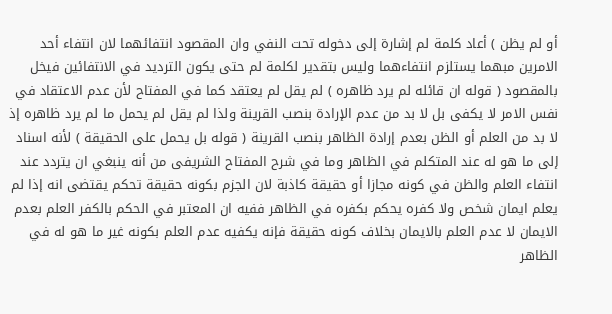أو لم يظن ) أعاد كلمة لم إشارة إلى دخوله تحت النفي وان المقصود انتفائهما لان انتفاء أحد الامرين مبهما يستلزم انتفاءهما وليس بتقدير لكلمة لم حتى يكون الترديد في الانتفائين فيخل بالمقصود ( قوله ان قائله لم يرد ظاهره ) لم يقل لم يعتقد كما في المفتاح لأن عدم الاعتقاد في نفس الامر لا يكفى بل لا بد من عدم الإرادة بنصب القرينة ولذا لم يقل لم يحمل ما لم يرد ظاهره إذ لا بد من العلم أو الظن بعدم إرادة الظاهر بنصب القرينة ( قوله بل يحمل على الحقيقة ) لأنه اسناد إلى ما هو له عند المتكلم في الظاهر وما في شرح المفتاح الشريفى من أنه ينبغي ان يتردد عند انتفاء العلم والظن في كونه مجازا أو حقيقة كاذبة لان الجزم بكونه حقيقة تحكم يقتضى انه إذا لم يعلم ايمان شخص ولا كفره يحكم بكفره في الظاهر ففيه ان المعتبر في الحكم بالكفر العلم بعدم الايمان لا عدم العلم بالايمان بخلاف كونه حقيقة فإنه يكفيه عدم العلم بكونه غير ما هو له في الظاهر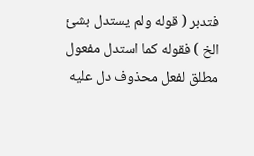فتدبر ( قوله ولم يستدل بشئ الخ ) فقوله كما استدل مفعول مطلق لفعل محذوف دل عليه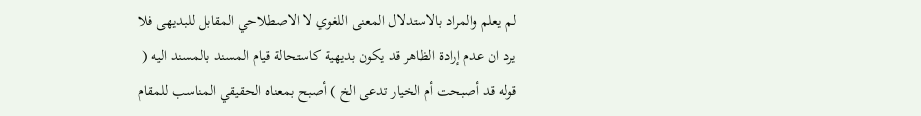لم يعلم والمراد بالاستدلال المعنى اللغوي لا الاصطلاحي المقابل للبديهى فلا يرد ان عدم إرادة الظاهر قد يكون بديهية كاستحالة قيام المسند بالمسند اليه ( قوله قد أصبحت أم الخيار تدعى الخ ) أصبح بمعناه الحقيقي المناسب للمقام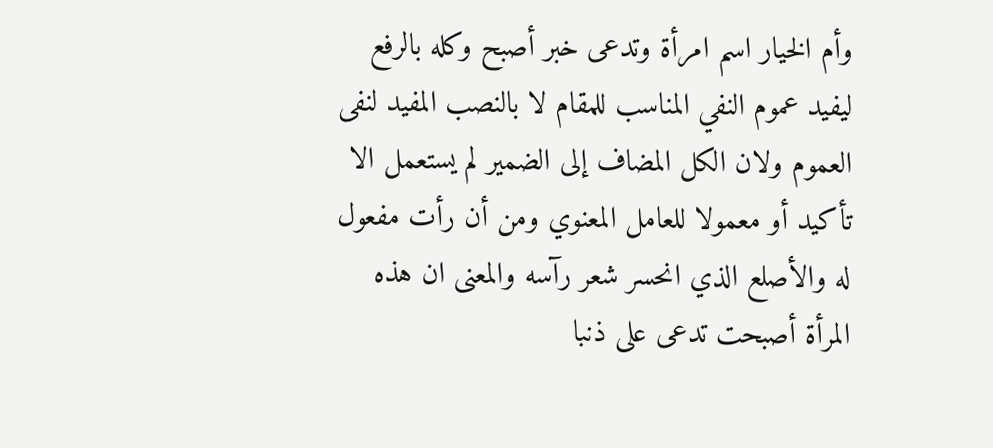وأم الخيار اسم امرأة وتدعى خبر أصبح وكله بالرفع ليفيد عموم النفي المناسب للمقام لا بالنصب المفيد لنفى العموم ولان الكل المضاف إلى الضمير لم يستعمل الا تأكيد أو معمولا للعامل المعنوي ومن أن رأت مفعول له والأصلع الذي انحسر شعر رآسه والمعنى ان هذه المرأة أصبحت تدعى على ذنبا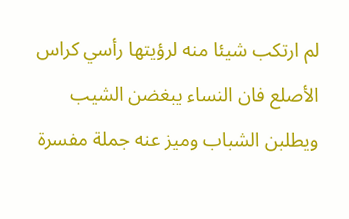لم ارتكب شيئا منه لرؤيتها رأسي كراس الأصلع فان النساء يبغضن الشيب ويطلبن الشباب وميز عنه جملة مفسرة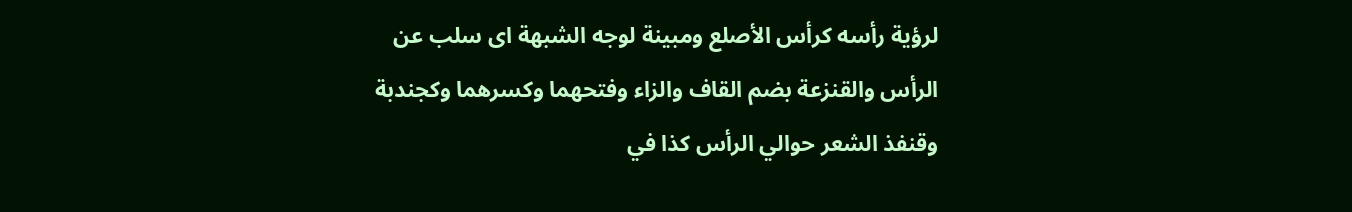لرؤية رأسه كرأس الأصلع ومبينة لوجه الشبهة اى سلب عن الرأس والقنزعة بضم القاف والزاء وفتحهما وكسرهما وكجندبة وقنفذ الشعر حوالي الرأس كذا في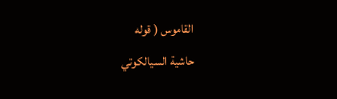القاموس ( قوله
حاشية السيالكوتي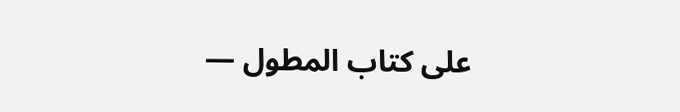على كتاب المطول —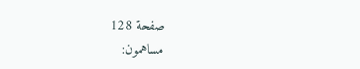صفحة 128
مساهمون: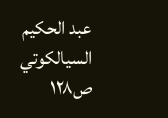عبد الحكيم السيالكوتي
ص١٢٨